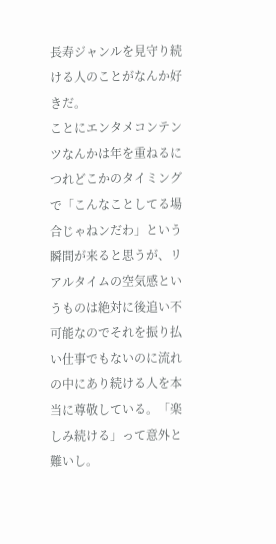長寿ジャンルを見守り続ける人のことがなんか好きだ。
ことにエンタメコンテンツなんかは年を重ねるにつれどこかのタイミングで「こんなことしてる場合じゃねンだわ」という瞬間が来ると思うが、リアルタイムの空気感というものは絶対に後追い不可能なのでそれを振り払い仕事でもないのに流れの中にあり続ける人を本当に尊敬している。「楽しみ続ける」って意外と難いし。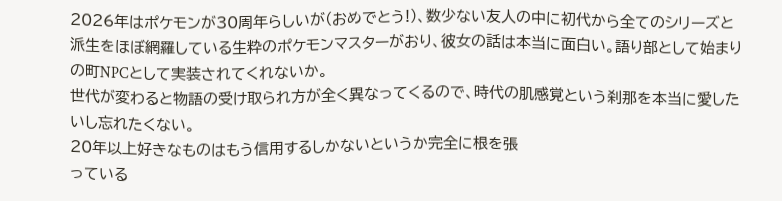2026年はポケモンが30周年らしいが(おめでとう!)、数少ない友人の中に初代から全てのシリーズと派生をほぼ網羅している生粋のポケモンマスターがおり、彼女の話は本当に面白い。語り部として始まりの町NPCとして実装されてくれないか。
世代が変わると物語の受け取られ方が全く異なってくるので、時代の肌感覚という刹那を本当に愛したいし忘れたくない。
20年以上好きなものはもう信用するしかないというか完全に根を張
っている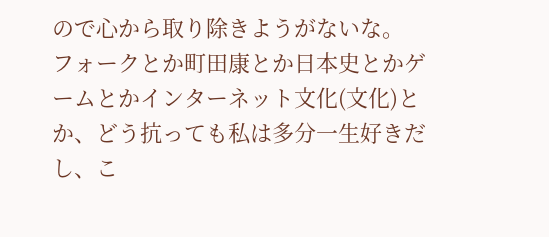ので心から取り除きようがないな。
フォークとか町田康とか日本史とかゲームとかインターネット文化(文化)とか、どう抗っても私は多分一生好きだし、こ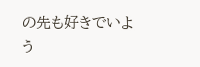の先も好きでいよう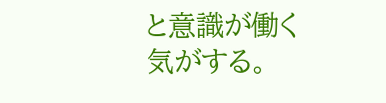と意識が働く気がする。